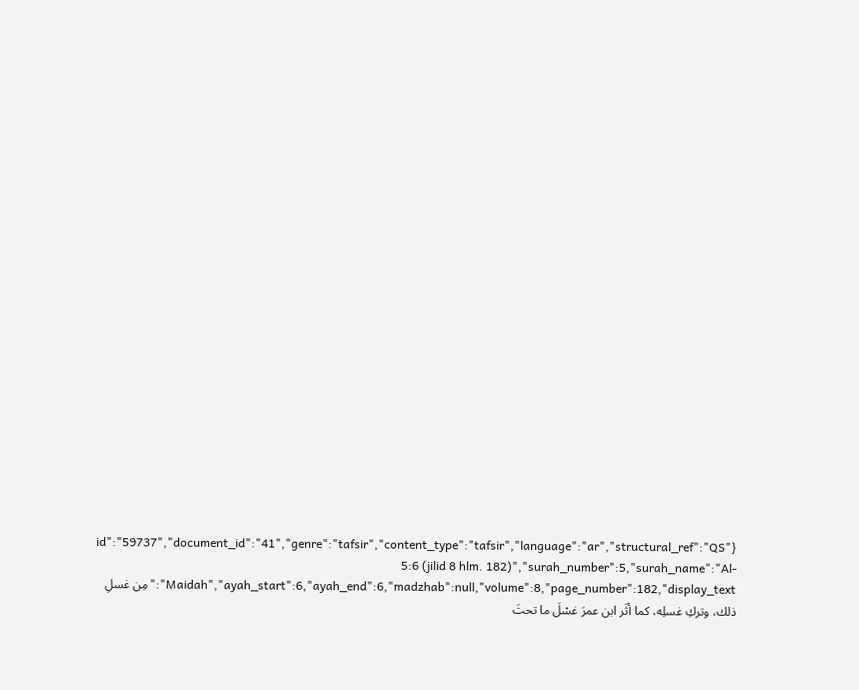{"id":"59737","document_id":"41","genre":"tafsir","content_type":"tafsir","language":"ar","structural_ref":"QS 5:6 (jilid 8 hlm. 182)","surah_number":5,"surah_name":"Al-Maidah","ayah_start":6,"ayah_end":6,"madzhab":null,"volume":8,"page_number":182,"display_text":"مِن غسلِ ذلك، وتركِ غسلِه، كما أثَر ابن عمرَ غسْلَ ما تحتَ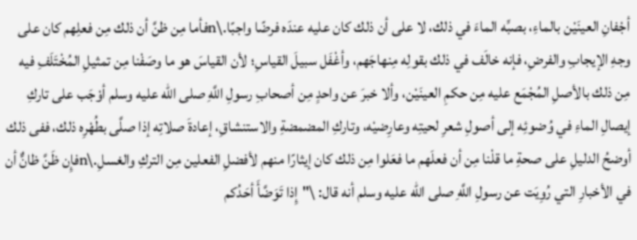أجْفانِ العينَيْن بالماءِ، بصبِّه الماءَ في ذلك، لا على أن ذلك كان عليه عندَه فرضًا واجبًا.\nفأما مِن ظنَّ أن ذلك مِن فعلِهم كان على وجهِ الإيجابِ والفرضِ، فإنه خالَف في ذلك بقولِه مِنهاجَهم، وأغْفَل سبيلَ القياسِ؛ لأن القياسَ هو ما وصَفْنا مِن تمثيلِ المُخْتَلَفِ فيه مِن ذلك بالأصلِ المُجْمَع عليه مِن حكمِ العينَيْن، وألا خبرَ عن واحدٍ مِن أصحابِ رسولِ اللَّهِ صلى الله عليه وسلم أوْجَب على تاركِ إيصالِ الماءِ في وُضوئِه إلى أصولِ شعرِ لحيتِه وعارِضيْه، وتاركِ المضمضةِ والاستنشاقِ، إعادةَ صلاتِه إذا صلَّى بطُهْرِه ذلك، ففى ذلك أوضحُ الدليلِ على صحةِ ما قلْنا مِن أن فعلَهم ما فعَلوا مِن ذلك كان إيثارًا منهم لأفضلِ الفعلين مِن التركِ والغسلِ.\nفإِن ظَنَّ ظانٌّ أن في الأخبارِ التي رُوِيَت عن رسولِ اللَّهِ صلى الله عليه وسلم أنه قال: \"إِذا تَوَضَّأَ أحَدُكم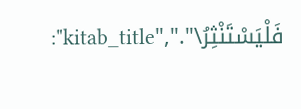فَلْيَسْتَنْثِرُ\".","kitab_title":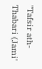"Tafsir ath-Thabari (Jami'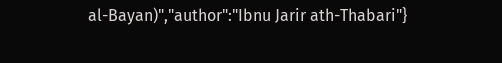al-Bayan)","author":"Ibnu Jarir ath-Thabari"}